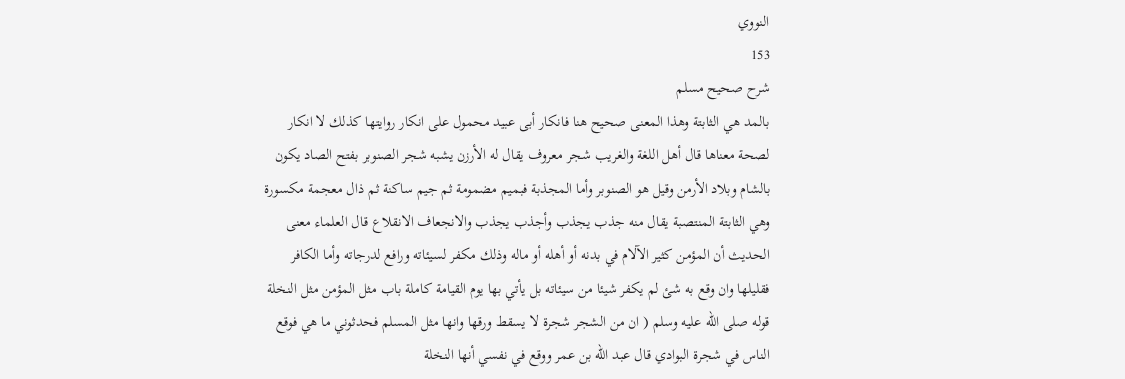النووي
153
شرح صحيح مسلم
بالمد هي الثابتة وهذا المعنى صحيح هنا فانكار أبى عبيد محمول على انكار روايتها كذلك لا انكار لصحة معناها قال أهل اللغة والغريب شجر معروف يقال له الأرزن يشبه شجر الصنوبر بفتح الصاد يكون بالشام وبلاد الأرمن وقيل هو الصنوبر وأما المجذبة فبميم مضمومة ثم جيم ساكنة ثم ذال معجمة مكسورة وهي الثابتة المنتصبة يقال منه جذب يجذب وأجذب يجذب والانجعاف الانقلاع قال العلماء معنى الحديث أن المؤمن كثير الآلام في بدنه أو أهله أو ماله وذلك مكفر لسيئاته ورافع لدرجاته وأما الكافر فقليلها وان وقع به شئ لم يكفر شيئا من سيئاته بل يأتي بها يوم القيامة كاملة باب مثل المؤمن مثل النخلة قوله صلى الله عليه وسلم ( ان من الشجر شجرة لا يسقط ورقها وانها مثل المسلم فحدثوني ما هي فوقع الناس في شجرة البوادي قال عبد الله بن عمر ووقع في نفسي أنها النخلة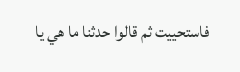فاستحييت ثم قالوا حدثنا ما هي يا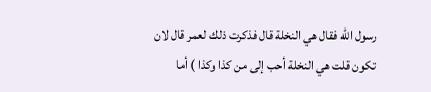رسول الله فقال هي النخلة قال فذكرت ذلك لعمر قال لان تكون قلت هي النخلة أحب إلى من كذا وكذا ) أما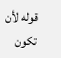قوله لأن تكون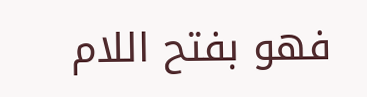فهو بفتح اللام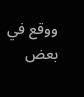ووقع في بعض